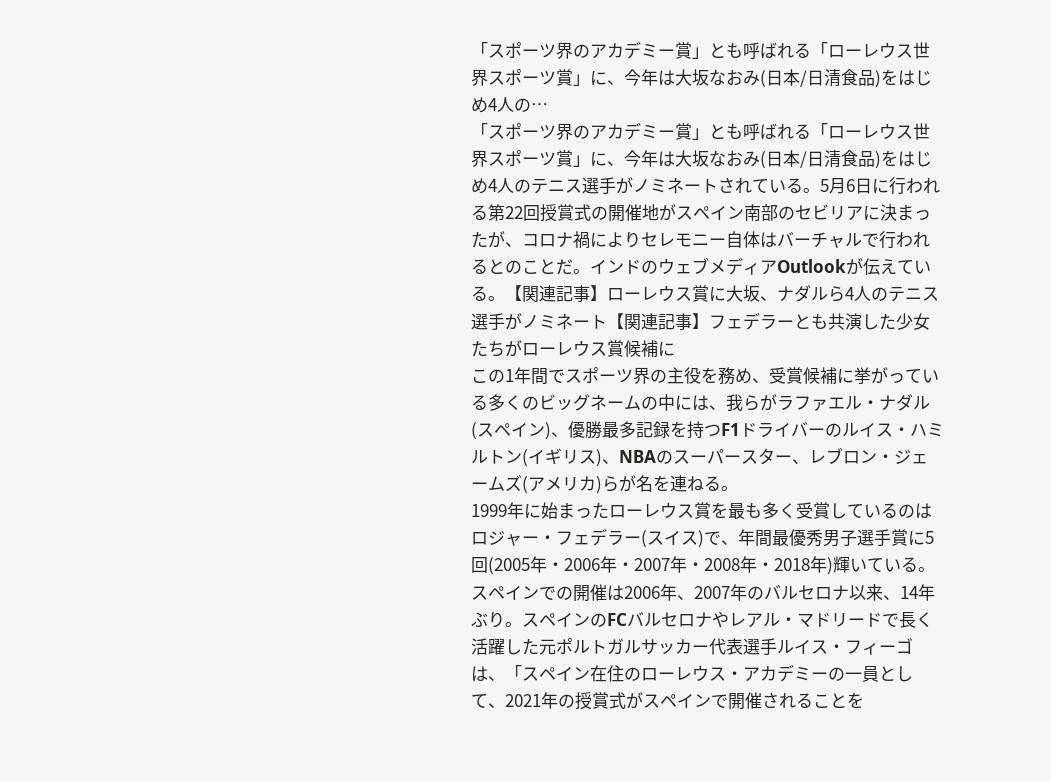「スポーツ界のアカデミー賞」とも呼ばれる「ローレウス世界スポーツ賞」に、今年は大坂なおみ(日本/日清食品)をはじめ4人の…
「スポーツ界のアカデミー賞」とも呼ばれる「ローレウス世界スポーツ賞」に、今年は大坂なおみ(日本/日清食品)をはじめ4人のテニス選手がノミネートされている。5月6日に行われる第22回授賞式の開催地がスペイン南部のセビリアに決まったが、コロナ禍によりセレモニー自体はバーチャルで行われるとのことだ。インドのウェブメディアOutlookが伝えている。【関連記事】ローレウス賞に大坂、ナダルら4人のテニス選手がノミネート【関連記事】フェデラーとも共演した少女たちがローレウス賞候補に
この1年間でスポーツ界の主役を務め、受賞候補に挙がっている多くのビッグネームの中には、我らがラファエル・ナダル(スペイン)、優勝最多記録を持つF1ドライバーのルイス・ハミルトン(イギリス)、NBAのスーパースター、レブロン・ジェームズ(アメリカ)らが名を連ねる。
1999年に始まったローレウス賞を最も多く受賞しているのはロジャー・フェデラー(スイス)で、年間最優秀男子選手賞に5回(2005年・2006年・2007年・2008年・2018年)輝いている。
スペインでの開催は2006年、2007年のバルセロナ以来、14年ぶり。スペインのFCバルセロナやレアル・マドリードで長く活躍した元ポルトガルサッカー代表選手ルイス・フィーゴは、「スペイン在住のローレウス・アカデミーの一員として、2021年の授賞式がスペインで開催されることを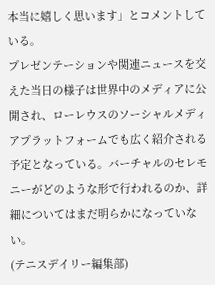本当に嬉しく思います」とコメントしている。
プレゼンテーションや関連ニュースを交えた当日の様子は世界中のメディアに公開され、ローレウスのソーシャルメディアプラットフォームでも広く紹介される予定となっている。バーチャルのセレモニーがどのような形で行われるのか、詳細についてはまだ明らかになっていない。
(テニスデイリー編集部)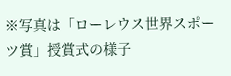※写真は「ローレウス世界スポーツ賞」授賞式の様子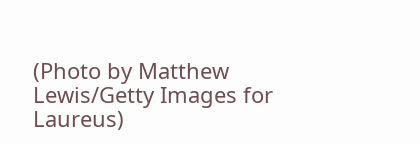(Photo by Matthew Lewis/Getty Images for Laureus)